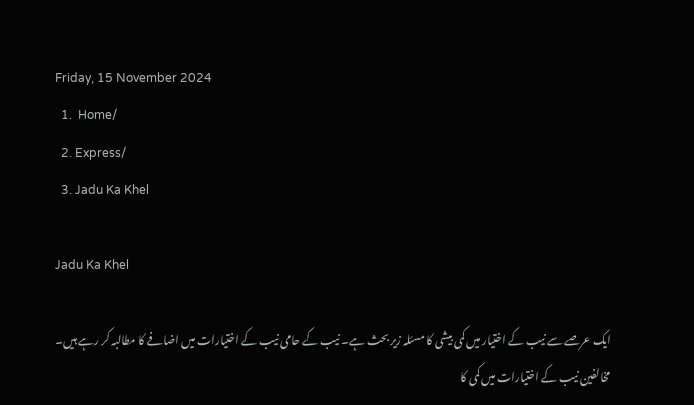Friday, 15 November 2024
  1.  Home/
  2. Express/
  3. Jadu Ka Khel

Jadu Ka Khel

ایک عرصے سے نیب کے اختیار میں کمی بیشی کا مسئلہ زیر بحث ہے۔ نیب کے حامی نیب کے اختیارات میں اضافے کا مطالبہ کر رہے ہیں۔ مخالفین نیب کے اختیارات میں کمی کا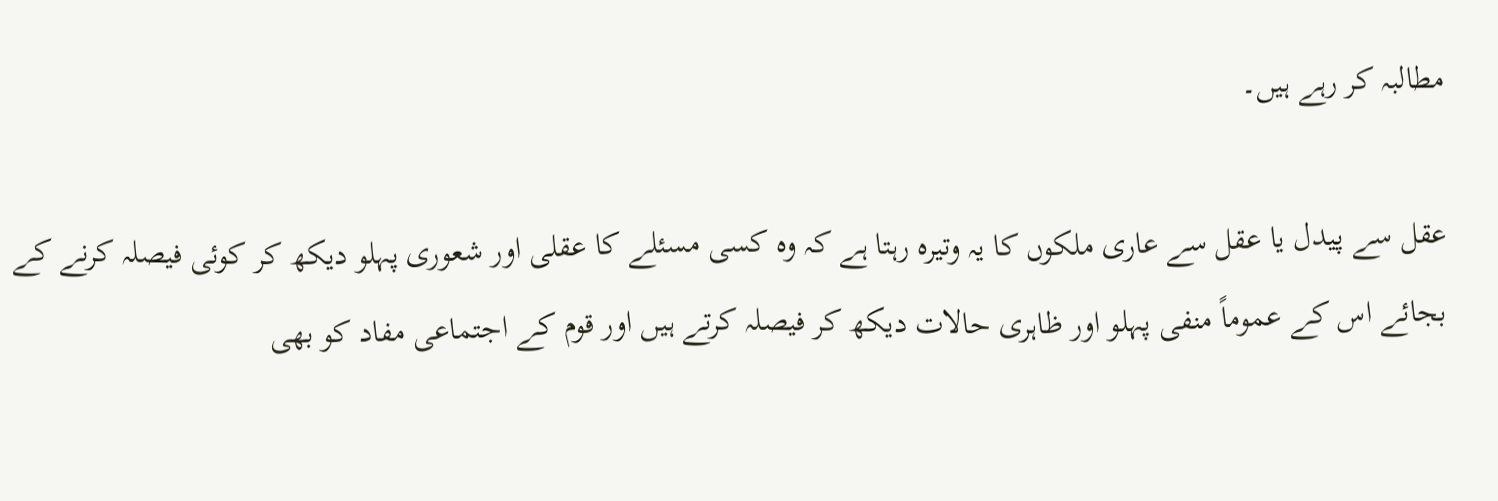مطالبہ کر رہے ہیں۔

عقل سے پیدل یا عقل سے عاری ملکوں کا یہ وتیرہ رہتا ہے کہ وہ کسی مسئلے کا عقلی اور شعوری پہلو دیکھ کر کوئی فیصلہ کرنے کے بجائے اس کے عموماً منفی پہلو اور ظاہری حالات دیکھ کر فیصلہ کرتے ہیں اور قوم کے اجتماعی مفاد کو بھی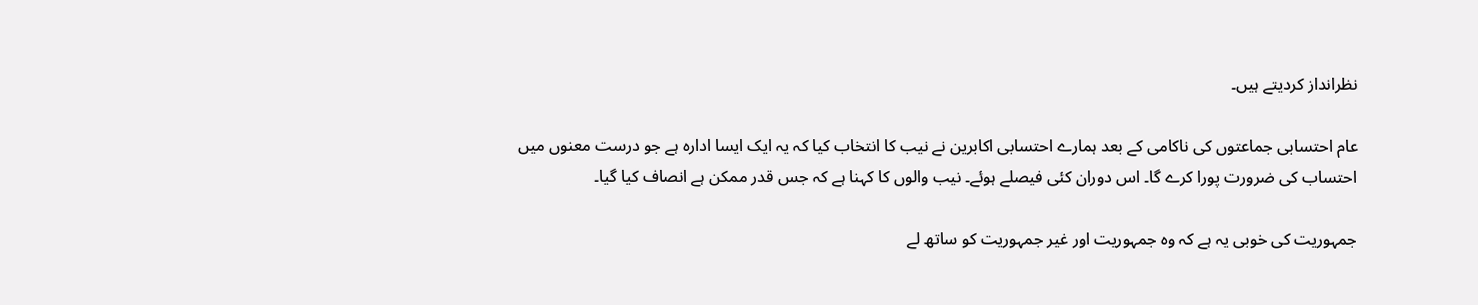نظرانداز کردیتے ہیں۔

عام احتسابی جماعتوں کی ناکامی کے بعد ہمارے احتسابی اکابرین نے نیب کا انتخاب کیا کہ یہ ایک ایسا ادارہ ہے جو درست معنوں میں احتساب کی ضرورت پورا کرے گا۔ اس دوران کئی فیصلے ہوئے۔ نیب والوں کا کہنا ہے کہ جس قدر ممکن ہے انصاف کیا گیا۔

جمہوریت کی خوبی یہ ہے کہ وہ جمہوریت اور غیر جمہوریت کو ساتھ لے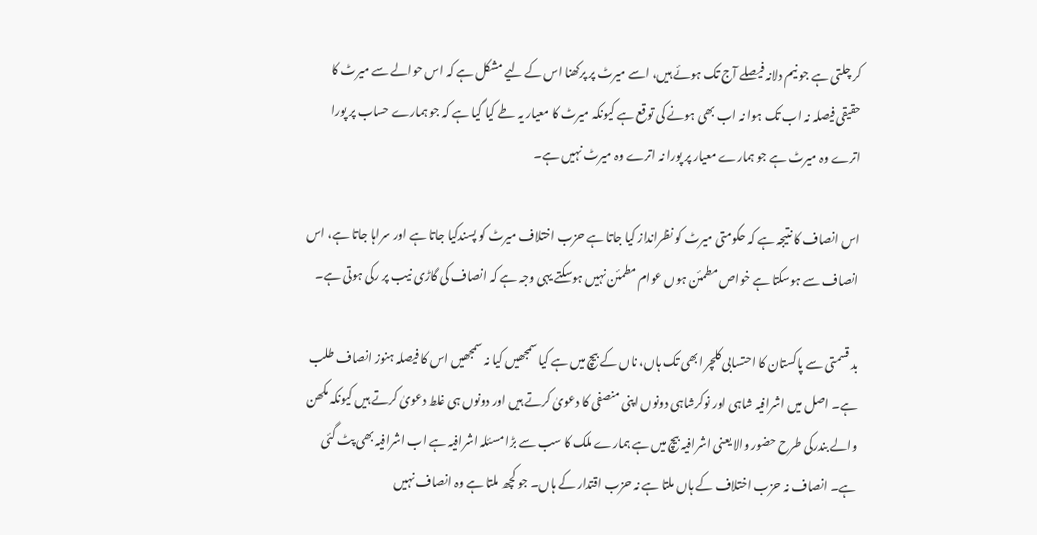کر چلتی ہے جو نیم دلانہ فیصلے آج تک ہوئے ہیں، اسے میرٹ پر پرکھنا اس کے لیے مشکل ہے کہ اس حوالے سے میرٹ کا حقیقی فیصلہ نہ اب تک ہوا نہ اب بھی ہونے کی توقع ہے کیونکہ میرٹ کا معیار یہ طے کیا گیا ہے کہ جو ہمارے حساب پر پورا اترے وہ میرٹ ہے جو ہمارے معیار پر پورا نہ اترے وہ میرٹ نہیں ہے۔

اس انصاف کا نتیجہ ہے کہ حکومتی میرٹ کو نظرانداز کیا جاتا ہے حزب اختلاف میرٹ کو پسندکیا جاتا ہے اور سراہا جاتا ہے، اس انصاف سے ہوسکتا ہے خواص مطمئن ہوں عوام مطمئن نہیں ہوسکتے یہی وجہ ہے کہ انصاف کی گاڑی نیب پر رکی ہوتی ہے۔

بد قسمتی سے پاکستان کا احتسابی کلچر ابھی تک ہاں، ناں کے بیچ میں ہے کیا سمجھیں کیا نہ سمجھیں اس کا فیصلہ ہنوز انصاف طلب ہے۔ اصل میں اشرافیہ شاہی اور نوکرشاہی دونوں اپنی منصفی کا دعویٰ کرتے ہیں اور دونوں ہی غلط دعویٰ کرتے ہیں کیونکہ مکھن والے بندرکی طرح حضور والا یعنی اشرافیہ بیچ میں ہے ہمارے ملک کا سب سے بڑا مسئلہ اشرافیہ ہے اب اشرافیہ بھی پٹ گئی ہے۔ انصاف نہ حزب اختلاف کے ہاں ملتا ہے نہ حزب اقتدار کے ہاں۔ جو کچھ ملتا ہے وہ انصاف نہیں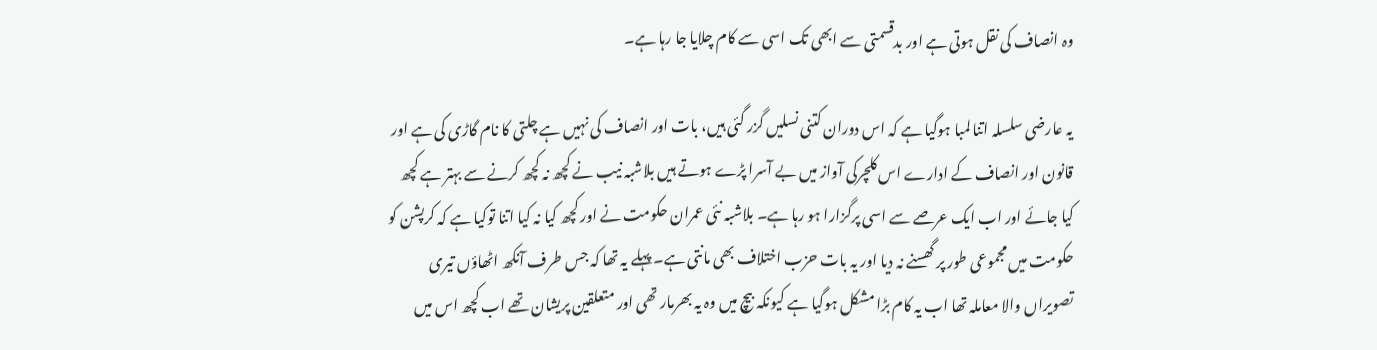وہ انصاف کی نقل ہوتی ہے اور بدقسمتی سے ابھی تک اسی سے کام چلایا جا رہا ہے۔

یہ عارضی سلسلہ اتنا لمبا ہوگیا ہے کہ اس دوران کتنی نسلیں گزر گئی ہیں، بات اور انصاف کی نہیں ہے چلتی کا نام گاڑی کی ہے اور قانون اور انصاف کے ادارے اس کلچرکی آواز میں بے آسرا پڑے ہوتے ہیں بلاشبہ نیب نے کچھ نہ کچھ کرنے سے بہتر ہے کچھ کیا جائے اور اب ایک عرصے سے اسی پرگزارا ہو رہا ہے۔ بلاشبہ نئی عمران حکومت نے اور کچھ کیا نہ کیا اتنا توکیا ہے کہ کرپشن کو حکومت میں مجموعی طور پر گھسنے نہ دیا اور یہ بات حزب اختلاف بھی مانتی ہے۔ پہلے یہ تھا کہ جس طرف آنکھ اٹھاؤں تیری تصویراں والا معاملہ تھا اب یہ کام بڑا مشکل ہوگیا ہے کیونکہ بیچ میں وہ یہ بھرمار تھی اور متعلقین پریشان تھے اب کچھ اس میں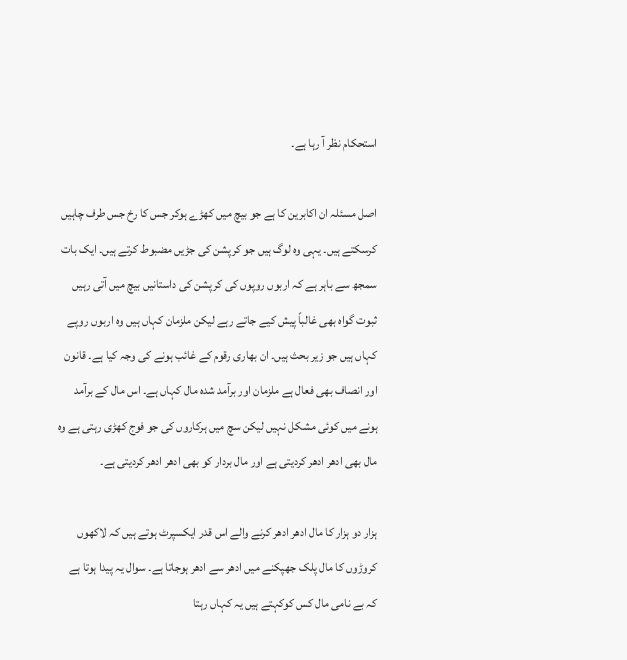استحکام نظر آ رہا ہے۔

اصل مسئلہ ان اکابرین کا ہے جو بیچ میں کھڑے ہوکر جس کا رخ جس طرف چاہیں کرسکتے ہیں۔ یہی وہ لوگ ہیں جو کرپشن کی جڑیں مضبوط کرتے ہیں۔ ایک بات سمجھ سے باہر ہے کہ اربوں روپوں کی کرپشن کی داستانیں بیچ میں آتی رہیں ثبوت گواہ بھی غالباً پیش کیے جاتے رہے لیکن ملزمان کہاں ہیں وہ اربوں روپے کہاں ہیں جو زیر بحث ہیں۔ ان بھاری رقوم کے غائب ہونے کی وجہ کیا ہے۔ قانون اور انصاف بھی فعال ہے ملزمان اور برآمد شدہ مال کہاں ہے۔ اس مال کے برآمد ہونے میں کوئی مشکل نہیں لیکن سچ میں ہرکاروں کی جو فوج کھڑی رہتی ہے وہ مال بھی ادھر ادھر کردیتی ہے اور مال بردار کو بھی ادھر ادھر کردیتی ہے۔

ہزار دو ہزار کا مال ادھر ادھر کرنے والے اس قدر ایکسپرٹ ہوتے ہیں کہ لاکھوں کروڑوں کا مال پلک جھپکنے میں ادھر سے ادھر ہوجاتا ہے۔ سوال یہ پیدا ہوتا ہے کہ بے نامی مال کس کوکہتے ہیں یہ کہاں رہتا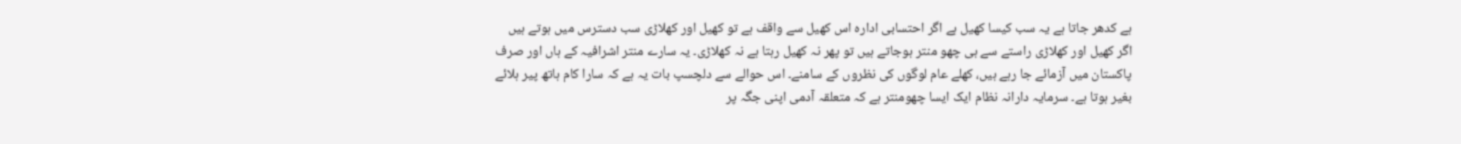ہے کدھر جاتا ہے یہ سب کیسا کھیل ہے اگر احتسابی ادارہ اس کھیل سے واقف ہے تو کھیل اور کھلاڑی سب دسترس میں ہوتے ہیں اگر کھیل اور کھلاڑی راستے سے ہی چھو منتر ہوجاتے ہیں تو پھر نہ کھیل رہتا ہے نہ کھلاڑی۔ یہ سارے منتر اشرافیہ کے ہاں اور صرف پاکستان میں آزمائے جا رہے ہیں، کھلے عام لوگوں کی نظروں کے سامنے۔ اس حوالے سے دلچسپ بات یہ ہے کہ سارا کام ہاتھ پیر ہلائے بغیر ہوتا ہے۔ سرمایہ دارانہ نظام ایک ایسا چھومنتر ہے کہ متعلقہ آدمی اپنی جگہ پر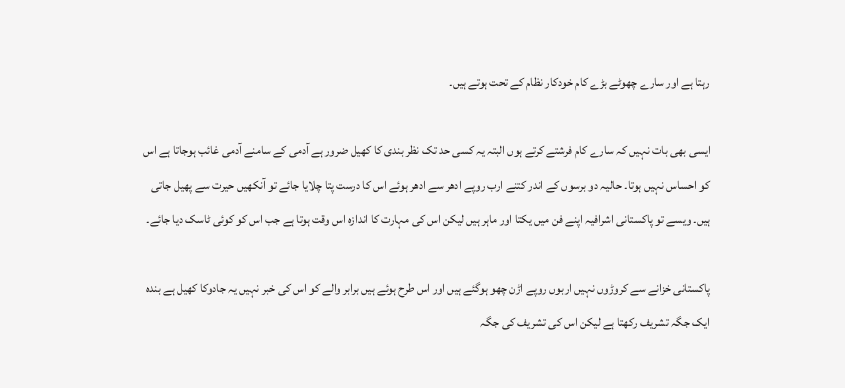رہتا ہے اور سارے چھوٹے بڑے کام خودکار نظام کے تحت ہوتے ہیں۔

ایسی بھی بات نہیں کہ سارے کام فرشتے کرتے ہوں البتہ یہ کسی حد تک نظر بندی کا کھیل ضرور ہے آدمی کے سامنے آدمی غائب ہوجاتا ہے اس کو احساس نہیں ہوتا۔ حالیہ دو برسوں کے اندر کتنے ارب روپے ادھر سے ادھر ہوئے اس کا درست پتا چلایا جائے تو آنکھیں حیرت سے پھیل جاتی ہیں۔ ویسے تو پاکستانی اشرافیہ اپنے فن میں یکتا اور ماہر ہیں لیکن اس کی مہارت کا اندازہ اس وقت ہوتا ہے جب اس کو کوئی ٹاسک دیا جائے۔

پاکستانی خزانے سے کروڑوں نہیں اربوں روپے اڑن چھو ہوگئے ہیں اور اس طرح ہوئے ہیں برابر والے کو اس کی خبر نہیں یہ جادوکا کھیل ہے بندہ ایک جگہ تشریف رکھتا ہے لیکن اس کی تشریف کی جگہ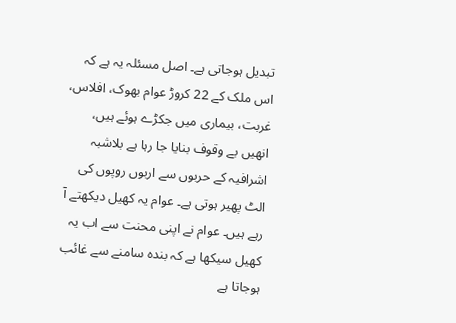تبدیل ہوجاتی ہے۔ اصل مسئلہ یہ ہے کہ اس ملک کے 22 کروڑ عوام بھوک، افلاس، غربت، بیماری میں جکڑے ہوئے ہیں، انھیں بے وقوف بنایا جا رہا ہے بلاشبہ اشرافیہ کے حربوں سے اربوں روپوں کی الٹ پھیر ہوتی ہے۔ عوام یہ کھیل دیکھتے آ رہے ہیں۔ عوام نے اپنی محنت سے اب یہ کھیل سیکھا ہے کہ بندہ سامنے سے غائب ہوجاتا ہے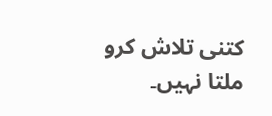کتنی تلاش کرو ملتا نہیں۔